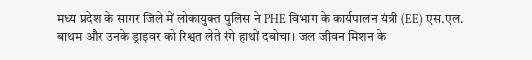मध्य प्रदेश के सागर जिले में लोकायुक्त पुलिस ने PHE विभाग के कार्यपालन यंत्री (EE) एस.एल. बाथम और उनके ड्राइवर को रिश्वत लेते रंगे हाथों दबोचा। जल जीवन मिशन के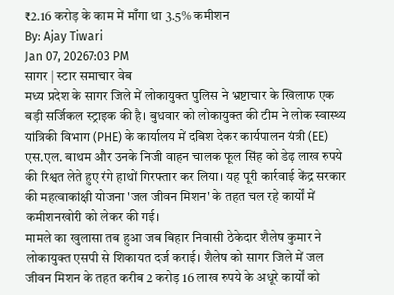₹2.16 करोड़ के काम में माँगा था 3.5% कमीशन
By: Ajay Tiwari
Jan 07, 20267:03 PM
सागर | स्टार समाचार वेब
मध्य प्रदेश के सागर जिले में लोकायुक्त पुलिस ने भ्रष्टाचार के खिलाफ एक बड़ी सर्जिकल स्ट्राइक की है। बुधवार को लोकायुक्त की टीम ने लोक स्वास्थ्य यांत्रिकी विभाग (PHE) के कार्यालय में दबिश देकर कार्यपालन यंत्री (EE) एस.एल. बाथम और उनके निजी वाहन चालक फूल सिंह को डेढ़ लाख रुपये की रिश्वत लेते हुए रंगे हाथों गिरफ्तार कर लिया। यह पूरी कार्रवाई केंद्र सरकार की महत्वाकांक्षी योजना 'जल जीवन मिशन' के तहत चल रहे कार्यों में कमीशनखोरी को लेकर की गई।
मामले का खुलासा तब हुआ जब बिहार निवासी ठेकेदार शैलेष कुमार ने लोकायुक्त एसपी से शिकायत दर्ज कराई। शैलेष को सागर जिले में जल जीवन मिशन के तहत करीब 2 करोड़ 16 लाख रुपये के अधूरे कार्यों को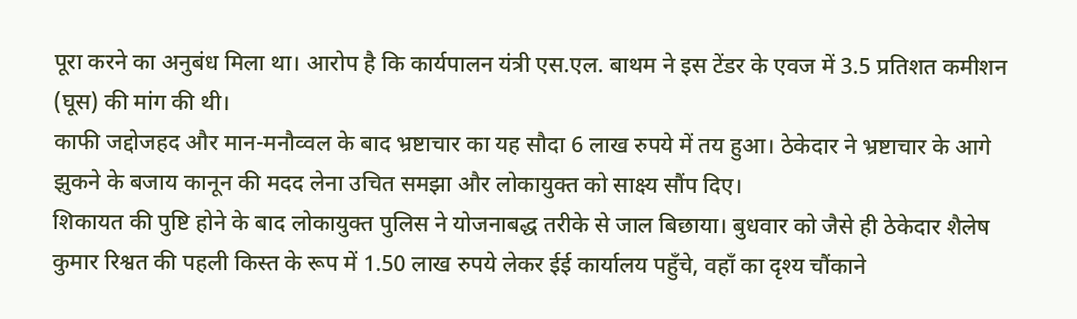पूरा करने का अनुबंध मिला था। आरोप है कि कार्यपालन यंत्री एस.एल. बाथम ने इस टेंडर के एवज में 3.5 प्रतिशत कमीशन (घूस) की मांग की थी।
काफी जद्दोजहद और मान-मनौव्वल के बाद भ्रष्टाचार का यह सौदा 6 लाख रुपये में तय हुआ। ठेकेदार ने भ्रष्टाचार के आगे झुकने के बजाय कानून की मदद लेना उचित समझा और लोकायुक्त को साक्ष्य सौंप दिए।
शिकायत की पुष्टि होने के बाद लोकायुक्त पुलिस ने योजनाबद्ध तरीके से जाल बिछाया। बुधवार को जैसे ही ठेकेदार शैलेष कुमार रिश्वत की पहली किस्त के रूप में 1.50 लाख रुपये लेकर ईई कार्यालय पहुँचे, वहाँ का दृश्य चौंकाने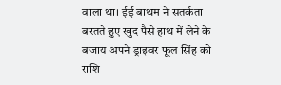वाला था। ईई बाथम ने सतर्कता बरतते हुए खुद पैसे हाथ में लेने के बजाय अपने ड्राइवर फूल सिंह को राशि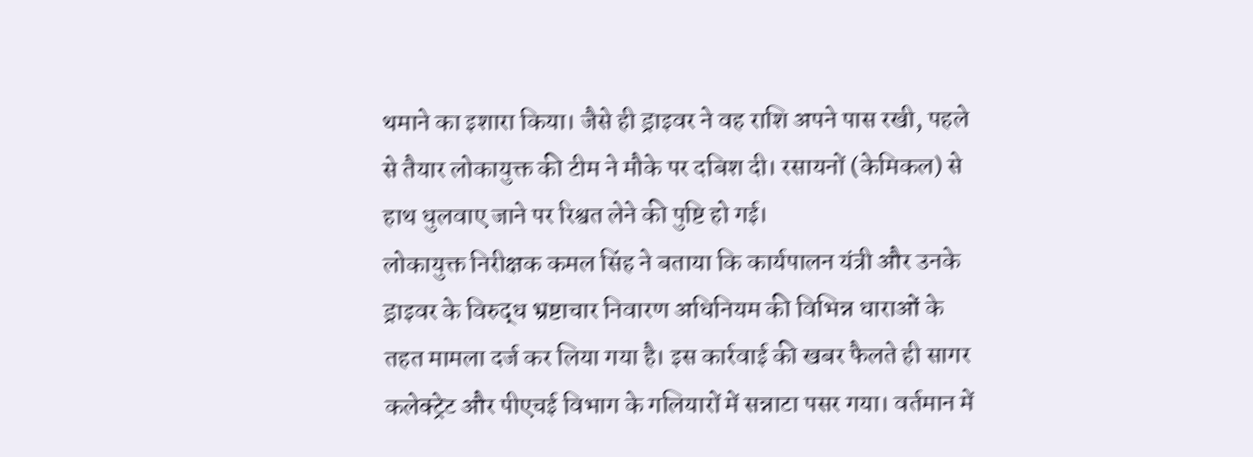थमाने का इशारा किया। जैसे ही ड्राइवर ने वह राशि अपने पास रखी, पहले से तैयार लोकायुक्त की टीम ने मौके पर दबिश दी। रसायनों (केमिकल) से हाथ धुलवाए जाने पर रिश्वत लेने की पुष्टि हो गई।
लोकायुक्त निरीक्षक कमल सिंह ने बताया कि कार्यपालन यंत्री और उनके ड्राइवर के विरुद्ध भ्रष्टाचार निवारण अधिनियम की विभिन्न धाराओं के तहत मामला दर्ज कर लिया गया है। इस कार्रवाई की खबर फैलते ही सागर कलेक्ट्रेट और पीएचई विभाग के गलियारों में सन्नाटा पसर गया। वर्तमान में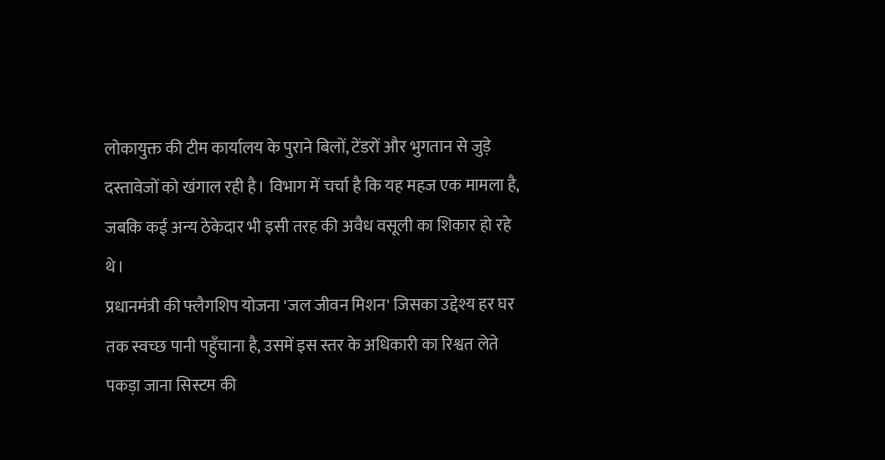लोकायुक्त की टीम कार्यालय के पुराने बिलों, टेंडरों और भुगतान से जुड़े दस्तावेजों को खंगाल रही है। विभाग में चर्चा है कि यह महज एक मामला है, जबकि कई अन्य ठेकेदार भी इसी तरह की अवैध वसूली का शिकार हो रहे थे।
प्रधानमंत्री की फ्लैगशिप योजना 'जल जीवन मिशन' जिसका उद्देश्य हर घर तक स्वच्छ पानी पहुँचाना है, उसमें इस स्तर के अधिकारी का रिश्वत लेते पकड़ा जाना सिस्टम की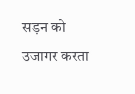सड़न को उजागर करता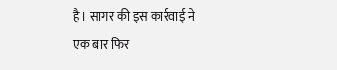है। सागर की इस कार्रवाई ने एक बार फिर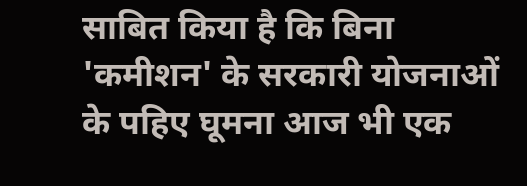साबित किया है कि बिना 'कमीशन' के सरकारी योजनाओं के पहिए घूमना आज भी एक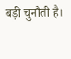बड़ी चुनौती है।